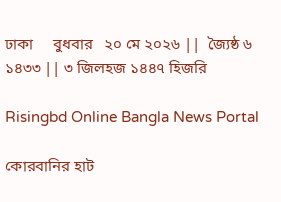ঢাকা     বুধবার   ২০ মে ২০২৬ ||  জ্যৈষ্ঠ ৬ ১৪৩৩ || ৩ জিলহজ ১৪৪৭ হিজরি

Risingbd Online Bangla News Portal

কোরবানির হাট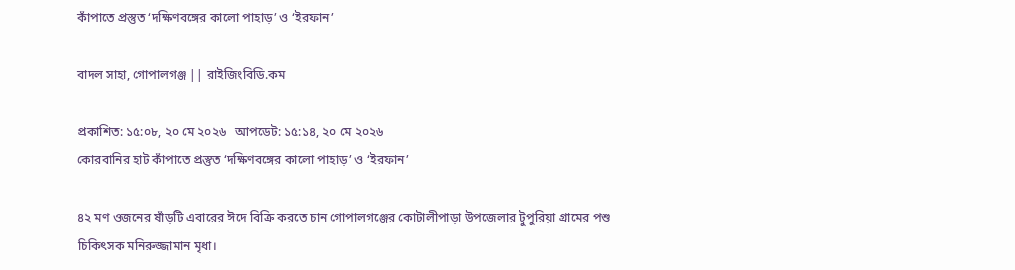কাঁপাতে প্রস্তুত ‘দক্ষিণবঙ্গের কালো পাহাড়’ ও ‘ইরফান’

বাদল সাহা, গোপালগঞ্জ || রাইজিংবিডি.কম

প্রকাশিত: ১৫:০৮, ২০ মে ২০২৬   আপডেট: ১৫:১৪, ২০ মে ২০২৬
কোরবানির হাট কাঁপাতে প্রস্তুত ‘দক্ষিণবঙ্গের কালো পাহাড়’ ও ‘ইরফান’

৪২ মণ ওজনের ষাঁড়টি এবারের ঈদে বিক্রি করতে চান গোপালগঞ্জের কোটালীপাড়া উপজেলার টুপুরিয়া গ্রামের পশু চিকিৎসক মনিরুজ্জামান মৃধা।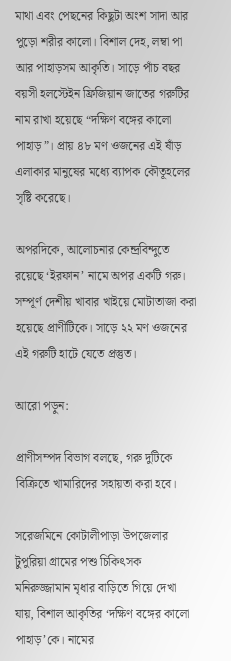মাথা এবং পেছনের কিছুটা অংশ সাদা আর পুড়ো শরীর কালো। বিশাল দেহ, লম্বা পা আর পাহাড়সম আকৃতি। সাড়ে পাঁচ বছর বয়সী হলস্টেইন ফ্রিজিয়ান জাতের গরুটির নাম রাখা হয়েছে “দক্ষিণ বঙ্গের কালো পাহাড়”। প্রায় ৪৮ মণ ওজনের এই ষাঁড় এলাকার মানুষের মধ্যে ব্যাপক কৌতূহলের সৃষ্টি করেছে।

অপরদিকে, আলোচনার কেন্দ্রবিন্দুতে রয়েছে ‘ইরফান’ নামে অপর একটি গরু। সম্পূর্ণ দেশীয় খাবার খাইয়ে মোটাতাজা করা হয়েছে প্রাণীটিকে। সাড়ে ২২ মণ ওজনের এই গরুটি হাটে যেতে প্রস্তুত।

আরো পড়ুন:

প্রাণীসম্পদ বিভাগ বলছে, গরু দুটিকে বিক্রিতে খামারিদের সহায়তা করা হবে।

সরেজমিনে কোটালীপাড়া উপজেলার টুপুরিয়া গ্রামের পশু চিকিৎসক মনিরুজ্জামান মৃধার বাড়িতে গিয়ে দেখা যায়, বিশাল আকৃতির ‘দক্ষিণ বঙ্গের কালো পাহাড়’কে। নামের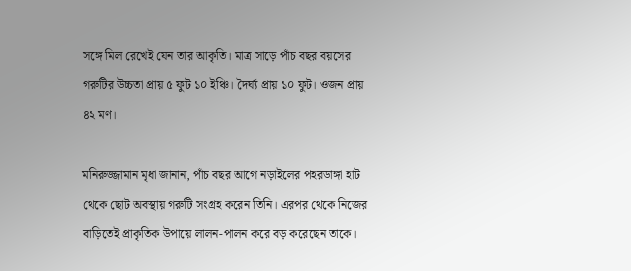সঙ্গে মিল রেখেই যেন তার আকৃতি। মাত্র সাড়ে পাঁচ বছর বয়সের গরুটির উচ্চতা প্রায় ৫ ফুট ১০ ইঞ্চি। দৈর্ঘ্য প্রায় ১০ ফুট। ওজন প্রায় ৪২ মণ।

মনিরুজ্জামান মৃধা জানান, পাঁচ বছর আগে নড়াইলের পহরডাঙ্গা হাট থেকে ছোট অবস্থায় গরুটি সংগ্রহ করেন তিনি। এরপর থেকে নিজের বাড়িতেই প্রাকৃতিক উপায়ে লালন-পালন করে বড় করেছেন তাকে।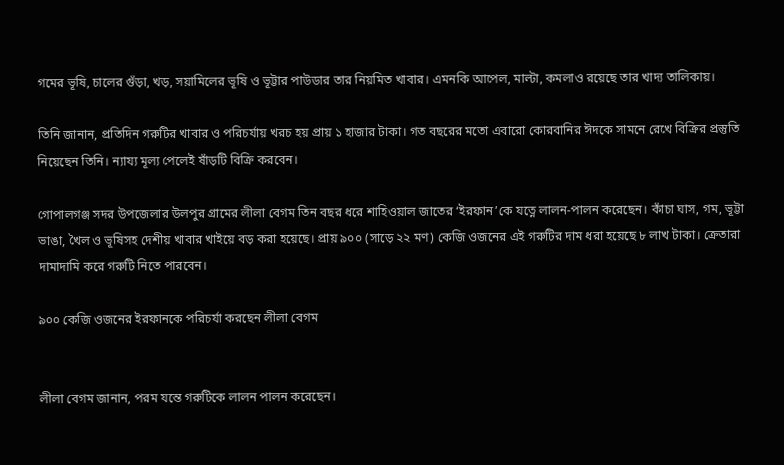গমের ভূষি, চালের গুঁড়া, খড়, সয়ামিলের ভূষি ও ভূট্টার পাউডার তার নিয়মিত খাবার। এমনকি আপেল, মাল্টা, কমলাও রয়েছে তার খাদ্য তালিকায়।

তিনি জানান, প্রতিদিন গরুটির খাবার ও পরিচর্যায় খরচ হয় প্রায় ১ হাজার টাকা। গত বছরের মতো এবারো কোরবানির ঈদকে সামনে রেখে বিক্রির প্রস্তুতি নিয়েছেন তিনি। ন্যায্য মূল্য পেলেই ষাঁড়টি বিক্রি করবেন।

গোপালগঞ্জ সদর উপজেলার উলপুর গ্রামের লীলা বেগম তিন বছর ধরে শাহিওয়াল জাতের ‘ইরফান’কে যত্নে লালন-পালন করেছেন। কাঁচা ঘাস, গম, ভূট্টা ভাঙা, খৈল ও ভূষিসহ দেশীয় খাবার খাইয়ে বড় করা হয়েছে। প্রায় ৯০০ (সাড়ে ২২ মণ) কেজি ওজনের এই গরুটির দাম ধরা হয়েছে ৮ লাখ টাকা। ক্রেতারা দামাদামি করে গরুটি নিতে পারবেন।

৯০০ কেজি ওজনের ইরফানকে পরিচর্যা করছেন লীলা বেগম


লীলা বেগম জানান, পরম যন্তে গরুটিকে লালন পালন করেছেন।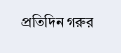প্রতিদিন গরুর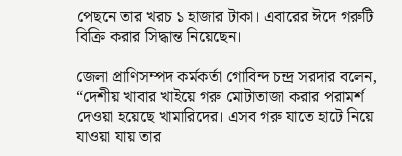পেছনে তার খরচ ১ হাজার টাকা। এবারের ঈদে গরুটি বিক্রি করার সিদ্ধান্ত নিয়েছেন।

জেলা প্রাণিসম্পদ কর্মকর্তা গোবিন্দ চন্দ্র সরদার বলেন, “দেশীয় খাবার খাইয়ে গরু মোটাতাজা করার পরামর্শ দেওয়া হয়েছে খামারিদের। এসব গরু যাতে হাটে নিয়ে যাওয়া যায় তার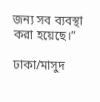জন্য সব ব্যবস্থা করা হয়েছে।”

ঢাকা/মাসুদ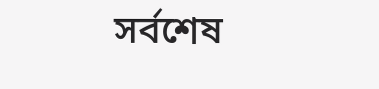সর্বশেষ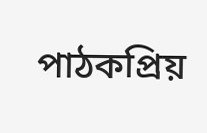পাঠকপ্রিয়